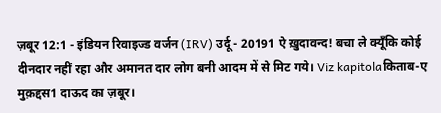ज़बूर 12:1 - इंडियन रिवाइज्ड वर्जन (IRV) उर्दू - 20191 ऐ ख़ुदावन्द! बचा ले क्यूँकि कोई दीनदार नहीं रहा और अमानत दार लोग बनी आदम में से मिट गये। Viz kapitolaकिताब-ए मुक़द्दस1 दाऊद का ज़बूर।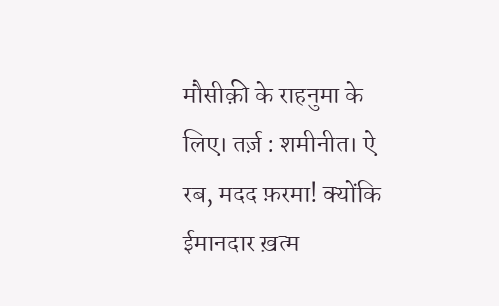मौसीक़ी के राहनुमा के लिए। तर्ज़ : शमीनीत। ऐ रब, मदद फ़रमा! क्योंकि ईमानदार ख़त्म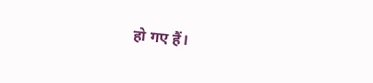हो गए हैं।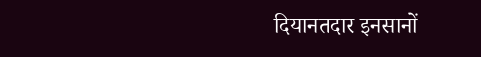दियानतदार इनसानों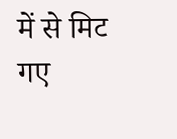में से मिट गए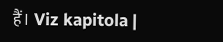हैं। Viz kapitola |